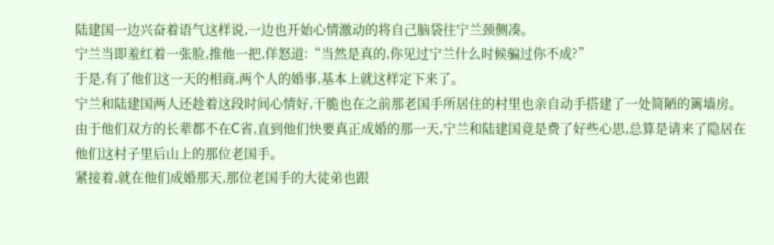陆建国一边兴奋着语气这样说,一边也开始心情激动的将自己脑袋往宁兰颈侧凑。
宁兰当即羞红着一张脸,推他一把,佯怒道:“当然是真的,你见过宁兰什么时候骗过你不成?”
于是,有了他们这一天的相商,两个人的婚事,基本上就这样定下来了。
宁兰和陆建国两人还趁着这段时间心情好,干脆也在之前那老国手所居住的村里也亲自动手搭建了一处简陋的篱墙房。
由于他们双方的长辈都不在C省,直到他们快要真正成婚的那一天,宁兰和陆建国竟是费了好些心思,总算是请来了隐居在他们这村子里后山上的那位老国手。
紧接着,就在他们成婚那天,那位老国手的大徒弟也跟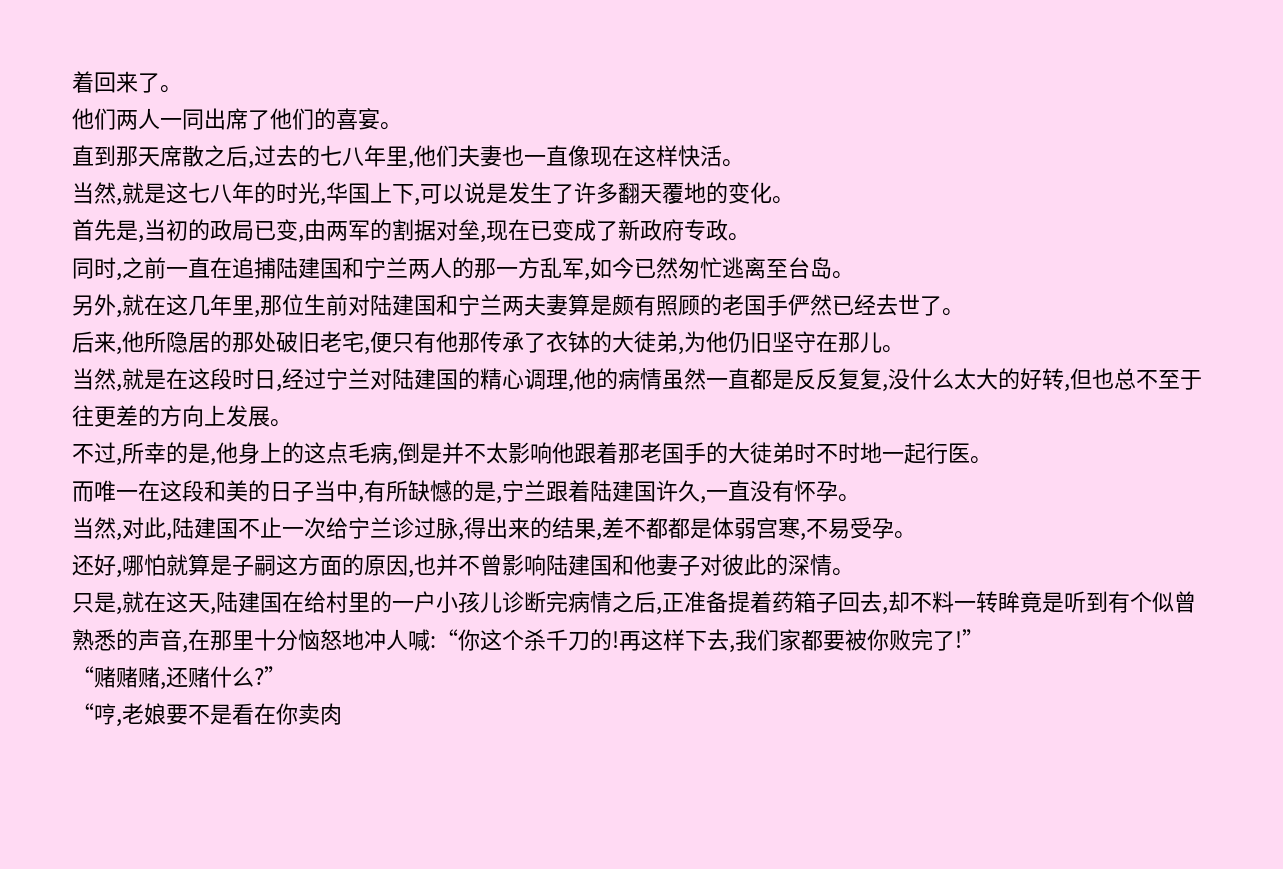着回来了。
他们两人一同出席了他们的喜宴。
直到那天席散之后,过去的七八年里,他们夫妻也一直像现在这样快活。
当然,就是这七八年的时光,华国上下,可以说是发生了许多翻天覆地的变化。
首先是,当初的政局已变,由两军的割据对垒,现在已变成了新政府专政。
同时,之前一直在追捕陆建国和宁兰两人的那一方乱军,如今已然匆忙逃离至台岛。
另外,就在这几年里,那位生前对陆建国和宁兰两夫妻算是颇有照顾的老国手俨然已经去世了。
后来,他所隐居的那处破旧老宅,便只有他那传承了衣钵的大徒弟,为他仍旧坚守在那儿。
当然,就是在这段时日,经过宁兰对陆建国的精心调理,他的病情虽然一直都是反反复复,没什么太大的好转,但也总不至于往更差的方向上发展。
不过,所幸的是,他身上的这点毛病,倒是并不太影响他跟着那老国手的大徒弟时不时地一起行医。
而唯一在这段和美的日子当中,有所缺憾的是,宁兰跟着陆建国许久,一直没有怀孕。
当然,对此,陆建国不止一次给宁兰诊过脉,得出来的结果,差不都都是体弱宫寒,不易受孕。
还好,哪怕就算是子嗣这方面的原因,也并不曾影响陆建国和他妻子对彼此的深情。
只是,就在这天,陆建国在给村里的一户小孩儿诊断完病情之后,正准备提着药箱子回去,却不料一转眸竟是听到有个似曾熟悉的声音,在那里十分恼怒地冲人喊:“你这个杀千刀的!再这样下去,我们家都要被你败完了!”
“赌赌赌,还赌什么?”
“哼,老娘要不是看在你卖肉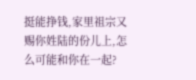挺能挣钱,家里祖宗又赐你姓陆的份儿上,怎么可能和你在一起?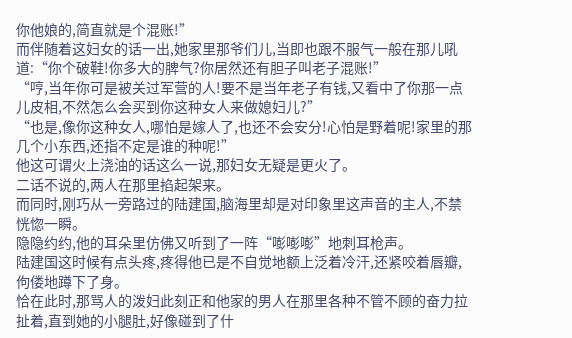你他娘的,简直就是个混账!”
而伴随着这妇女的话一出,她家里那爷们儿,当即也跟不服气一般在那儿吼道:“你个破鞋!你多大的脾气?你居然还有胆子叫老子混账!”
“哼,当年你可是被关过军营的人!要不是当年老子有钱,又看中了你那一点儿皮相,不然怎么会买到你这种女人来做媳妇儿?”
“也是,像你这种女人,哪怕是嫁人了,也还不会安分!心怕是野着呢!家里的那几个小东西,还指不定是谁的种呢!”
他这可谓火上浇油的话这么一说,那妇女无疑是更火了。
二话不说的,两人在那里掐起架来。
而同时,刚巧从一旁路过的陆建国,脑海里却是对印象里这声音的主人,不禁恍惚一瞬。
隐隐约约,他的耳朵里仿佛又听到了一阵“嘭嘭嘭”地刺耳枪声。
陆建国这时候有点头疼,疼得他已是不自觉地额上泛着冷汗,还紧咬着唇瓣,佝偻地蹲下了身。
恰在此时,那骂人的泼妇此刻正和他家的男人在那里各种不管不顾的奋力拉扯着,直到她的小腿肚,好像碰到了什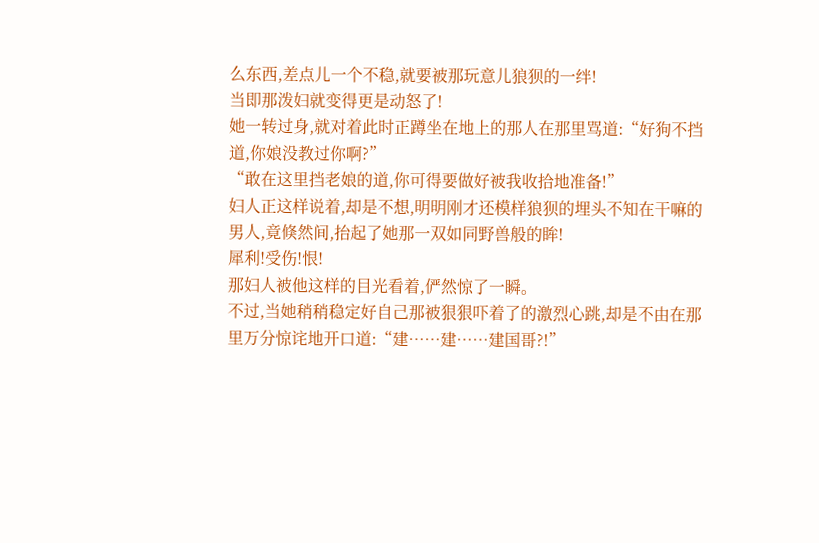么东西,差点儿一个不稳,就要被那玩意儿狼狈的一绊!
当即那泼妇就变得更是动怒了!
她一转过身,就对着此时正蹲坐在地上的那人在那里骂道:“好狗不挡道,你娘没教过你啊?”
“敢在这里挡老娘的道,你可得要做好被我收拾地准备!”
妇人正这样说着,却是不想,明明刚才还模样狼狈的埋头不知在干嘛的男人,竟倏然间,抬起了她那一双如同野兽般的眸!
犀利!受伤!恨!
那妇人被他这样的目光看着,俨然惊了一瞬。
不过,当她稍稍稳定好自己那被狠狠吓着了的激烈心跳,却是不由在那里万分惊诧地开口道:“建……建……建国哥?!”